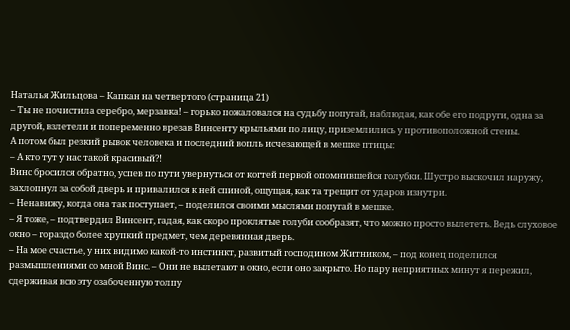Наталья Жильцова – Капкан на четвертого (страница 21)
– Ты не почистила серебро, мерзавка! – горько пожаловался на судьбу попугай, наблюдая, как обе его подруги, одна за другой, взлетели и попеременно врезав Винсенту крыльями по лицу, приземлились у противоположной стены.
А потом был резкий рывок человека и последний вопль исчезающей в мешке птицы:
– А кто тут у нас такой красивый?!
Винс бросился обратно, успев по пути увернуться от когтей первой опомнившейся голубки. Шустро выскочил наружу, захлопнул за собой дверь и привалился к ней спиной, ощущая, как та трещит от ударов изнутри.
– Ненавижу, когда она так поступает, – поделился своими мыслями попугай в мешке.
– Я тоже, – подтвердил Винсент, гадая, как скоро проклятые голуби сообразят, что можно просто вылететь. Ведь слуховое окно – гораздо более хрупкий предмет, чем деревянная дверь.
– На мое счастье, у них видимо какой-то инстинкт, развитый господином Житником, – под конец поделился размышлениями со мной Винс. – Они не вылетают в окно, если оно закрыто. Но пару неприятных минут я пережил, сдерживая всю эту озабоченную толпу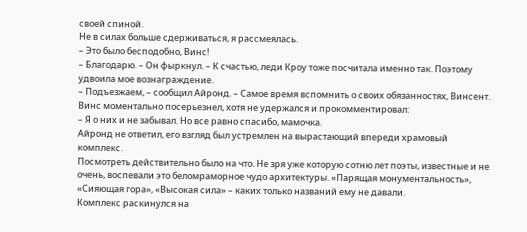своей спиной.
Не в силах больше сдерживаться, я рассмеялась.
– Это было бесподобно, Винс!
– Благодарю. – Он фыркнул. – К счастью, леди Кроу тоже посчитала именно так. Поэтому удвоила мое вознаграждение.
– Подъезжаем, – сообщил Айронд. – Самое время вспомнить о своих обязанностях, Винсент.
Винс моментально посерьезнел, хотя не удержался и прокомментировал:
– Я о них и не забывал. Но все равно спасибо, мамочка.
Айронд не ответил, его взгляд был устремлен на вырастающий впереди храмовый комплекс.
Посмотреть действительно было на что. Не зря уже которую сотню лет поэты, известные и не очень, воспевали это беломраморное чудо архитектуры. «Парящая монументальность», «Сияющая гора», «Высокая сила» – каких только названий ему не давали.
Комплекс раскинулся на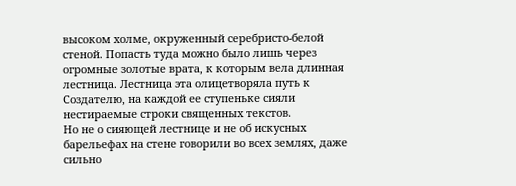высоком холме, окруженный серебристо-белой стеной. Попасть туда можно было лишь через огромные золотые врата, к которым вела длинная лестница. Лестница эта олицетворяла путь к Создателю, на каждой ее ступеньке сияли нестираемые строки священных текстов.
Но не о сияющей лестнице и не об искусных барельефах на стене говорили во всех землях, даже сильно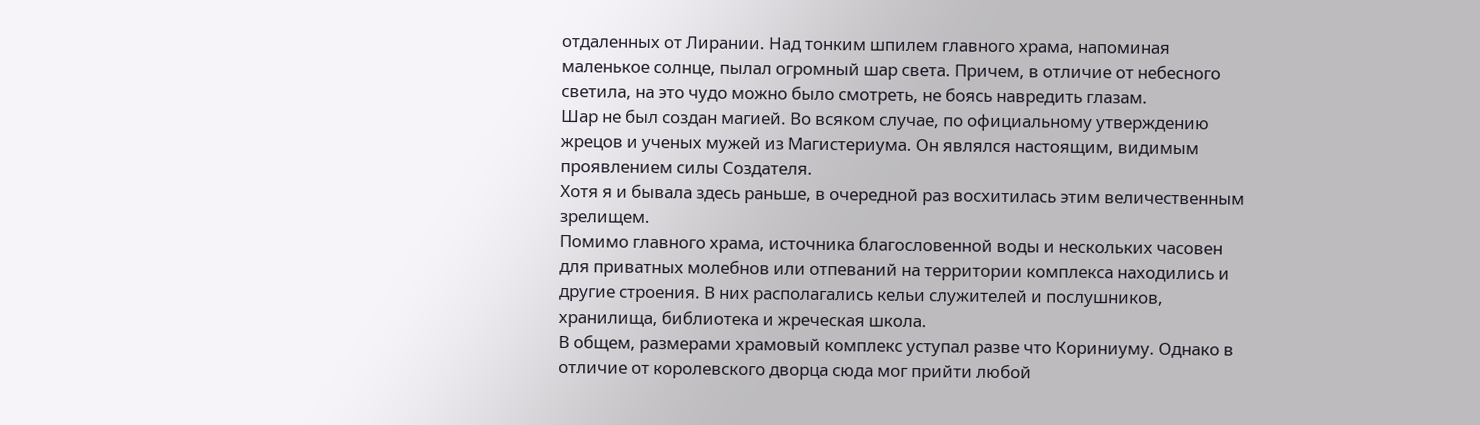отдаленных от Лирании. Над тонким шпилем главного храма, напоминая маленькое солнце, пылал огромный шар света. Причем, в отличие от небесного светила, на это чудо можно было смотреть, не боясь навредить глазам.
Шар не был создан магией. Во всяком случае, по официальному утверждению жрецов и ученых мужей из Магистериума. Он являлся настоящим, видимым проявлением силы Создателя.
Хотя я и бывала здесь раньше, в очередной раз восхитилась этим величественным зрелищем.
Помимо главного храма, источника благословенной воды и нескольких часовен для приватных молебнов или отпеваний на территории комплекса находились и другие строения. В них располагались кельи служителей и послушников, хранилища, библиотека и жреческая школа.
В общем, размерами храмовый комплекс уступал разве что Кориниуму. Однако в отличие от королевского дворца сюда мог прийти любой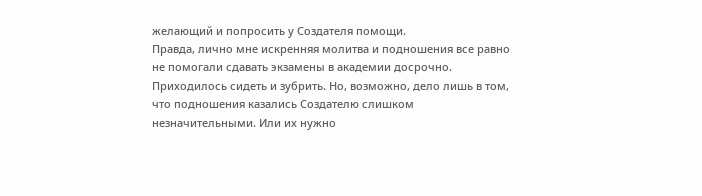желающий и попросить у Создателя помощи.
Правда, лично мне искренняя молитва и подношения все равно не помогали сдавать экзамены в академии досрочно. Приходилось сидеть и зубрить. Но, возможно, дело лишь в том, что подношения казались Создателю слишком незначительными. Или их нужно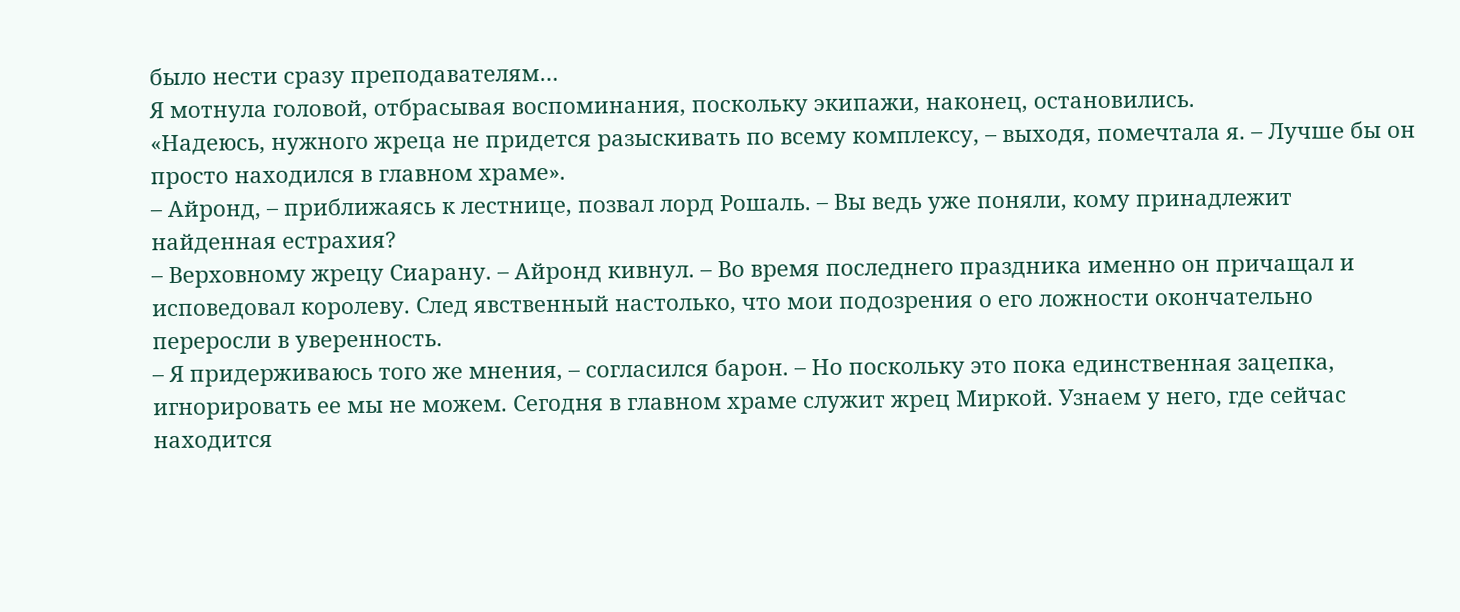было нести сразу преподавателям…
Я мотнула головой, отбрасывая воспоминания, поскольку экипажи, наконец, остановились.
«Надеюсь, нужного жреца не придется разыскивать по всему комплексу, – выходя, помечтала я. – Лучше бы он просто находился в главном храме».
– Айронд, – приближаясь к лестнице, позвал лорд Рошаль. – Вы ведь уже поняли, кому принадлежит найденная естрахия?
– Верховному жрецу Сиарану. – Айронд кивнул. – Во время последнего праздника именно он причащал и исповедовал королеву. След явственный настолько, что мои подозрения о его ложности окончательно переросли в уверенность.
– Я придерживаюсь того же мнения, – согласился барон. – Но поскольку это пока единственная зацепка, игнорировать ее мы не можем. Сегодня в главном храме служит жрец Миркой. Узнаем у него, где сейчас находится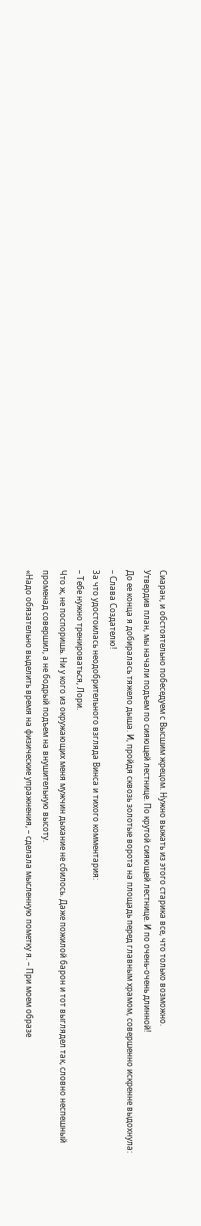Сиаран, и обстоятельно побеседуем с Высшим жрецом. Нужно выжать из этого старика все, что только возможно.
Утвердив план, мы начали подъем по сияющей лестнице. По крутой сияющей лестнице. И по очень-очень длинной!
До ее конца я добиралась тяжело дыша. И, пройдя сквозь золотые ворота на площадь перед главным храмом, совершенно искренне выдохнула:
– Слава Создателю!
За что удостоилась неодобрительного взгляда Винса и тихого комментария:
– Тебе нужно тренироваться, Лори.
Что ж, не поспоришь. Ни у кого из окружающих меня мужчин дыхание не сбилось. Даже пожилой барон и тот выглядел так, словно неспешный променад совершил, а не бодрый подъем на внушительную высоту.
«Надо обязательно выделить время на физические упражнения, – сделала мысленную пометку я. – При моем образе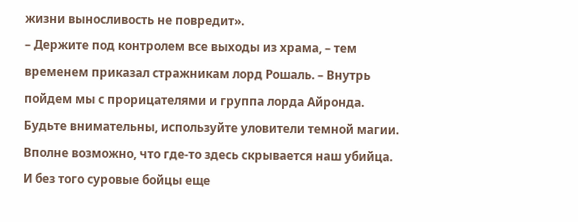жизни выносливость не повредит».
– Держите под контролем все выходы из храма, – тем временем приказал стражникам лорд Рошаль. – Внутрь пойдем мы с прорицателями и группа лорда Айронда. Будьте внимательны, используйте уловители темной магии. Вполне возможно, что где-то здесь скрывается наш убийца.
И без того суровые бойцы еще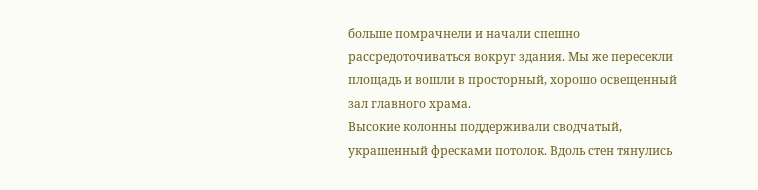больше помрачнели и начали спешно рассредоточиваться вокруг здания. Мы же пересекли площадь и вошли в просторный, хорошо освещенный зал главного храма.
Высокие колонны поддерживали сводчатый, украшенный фресками потолок. Вдоль стен тянулись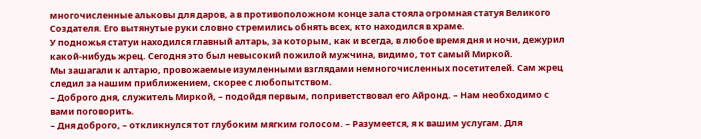многочисленные альковы для даров, а в противоположном конце зала стояла огромная статуя Великого Создателя. Его вытянутые руки словно стремились обнять всех, кто находился в храме.
У подножья статуи находился главный алтарь, за которым, как и всегда, в любое время дня и ночи, дежурил какой-нибудь жрец. Сегодня это был невысокий пожилой мужчина, видимо, тот самый Миркой.
Мы зашагали к алтарю, провожаемые изумленными взглядами немногочисленных посетителей. Сам жрец следил за нашим приближением, скорее с любопытством.
– Доброго дня, служитель Миркой, – подойдя первым, поприветствовал его Айронд. – Нам необходимо с вами поговорить.
– Дня доброго, – откликнулся тот глубоким мягким голосом. – Разумеется, я к вашим услугам. Для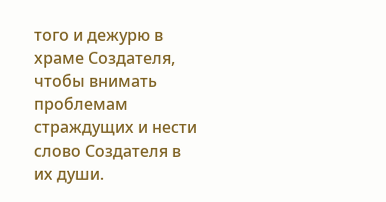того и дежурю в храме Создателя, чтобы внимать проблемам страждущих и нести слово Создателя в их души.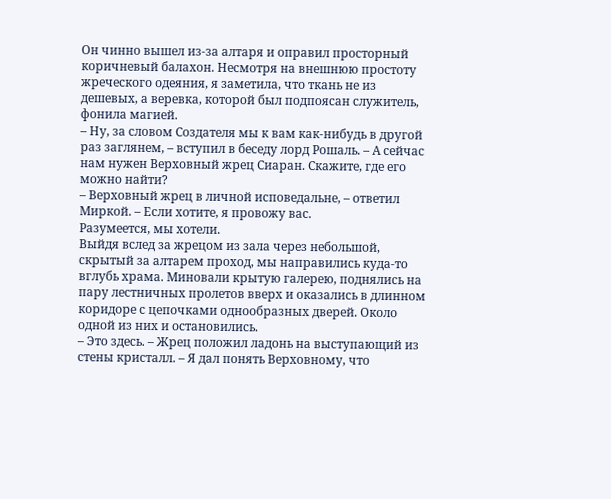Он чинно вышел из-за алтаря и оправил просторный коричневый балахон. Несмотря на внешнюю простоту жреческого одеяния, я заметила, что ткань не из дешевых, а веревка, которой был подпоясан служитель, фонила магией.
– Ну, за словом Создателя мы к вам как-нибудь в другой раз заглянем, – вступил в беседу лорд Рошаль. – А сейчас нам нужен Верховный жрец Сиаран. Скажите, где его можно найти?
– Верховный жрец в личной исповедальне, – ответил Миркой. – Если хотите, я провожу вас.
Разумеется, мы хотели.
Выйдя вслед за жрецом из зала через небольшой, скрытый за алтарем проход, мы направились куда-то вглубь храма. Миновали крытую галерею, поднялись на пару лестничных пролетов вверх и оказались в длинном коридоре с цепочками однообразных дверей. Около одной из них и остановились.
– Это здесь. – Жрец положил ладонь на выступающий из стены кристалл. – Я дал понять Верховному, что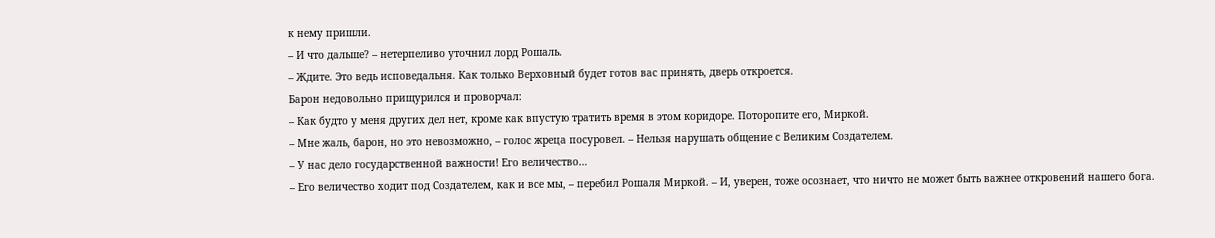к нему пришли.
– И что дальше? – нетерпеливо уточнил лорд Рошаль.
– Ждите. Это ведь исповедальня. Как только Верховный будет готов вас принять, дверь откроется.
Барон недовольно прищурился и проворчал:
– Как будто у меня других дел нет, кроме как впустую тратить время в этом коридоре. Поторопите его, Миркой.
– Мне жаль, барон, но это невозможно, – голос жреца посуровел. – Нельзя нарушать общение с Великим Создателем.
– У нас дело государственной важности! Его величество…
– Его величество ходит под Создателем, как и все мы, – перебил Рошаля Миркой. – И, уверен, тоже осознает, что ничто не может быть важнее откровений нашего бога.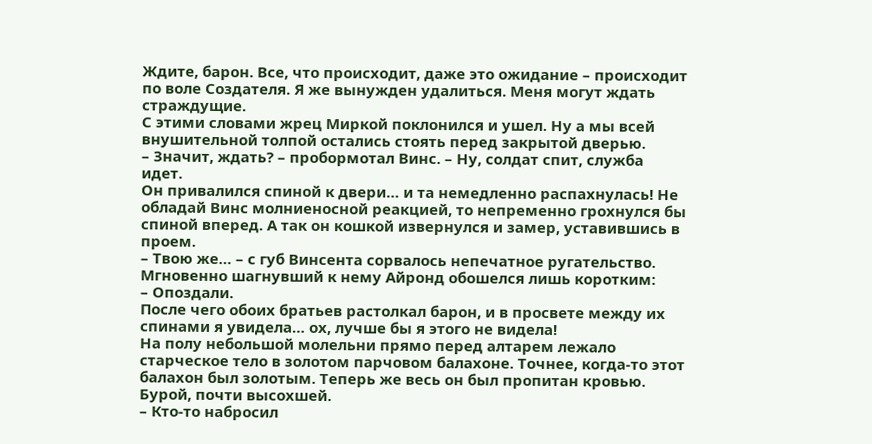Ждите, барон. Все, что происходит, даже это ожидание – происходит по воле Создателя. Я же вынужден удалиться. Меня могут ждать страждущие.
С этими словами жрец Миркой поклонился и ушел. Ну а мы всей внушительной толпой остались стоять перед закрытой дверью.
– Значит, ждать? – пробормотал Винс. – Ну, солдат спит, служба идет.
Он привалился спиной к двери… и та немедленно распахнулась! Не обладай Винс молниеносной реакцией, то непременно грохнулся бы спиной вперед. А так он кошкой извернулся и замер, уставившись в проем.
– Твою же… – с губ Винсента сорвалось непечатное ругательство.
Мгновенно шагнувший к нему Айронд обошелся лишь коротким:
– Опоздали.
После чего обоих братьев растолкал барон, и в просвете между их спинами я увидела… ох, лучше бы я этого не видела!
На полу небольшой молельни прямо перед алтарем лежало старческое тело в золотом парчовом балахоне. Точнее, когда-то этот балахон был золотым. Теперь же весь он был пропитан кровью. Бурой, почти высохшей.
– Кто-то набросил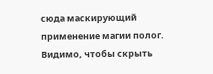сюда маскирующий применение магии полог. Видимо, чтобы скрыть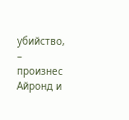убийство, – произнес Айронд и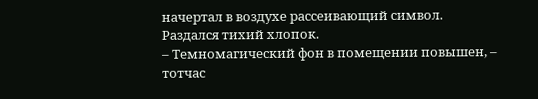начертал в воздухе рассеивающий символ.
Раздался тихий хлопок.
– Темномагический фон в помещении повышен, – тотчас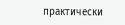практически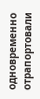одновременно отрапортовали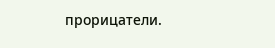прорицатели.